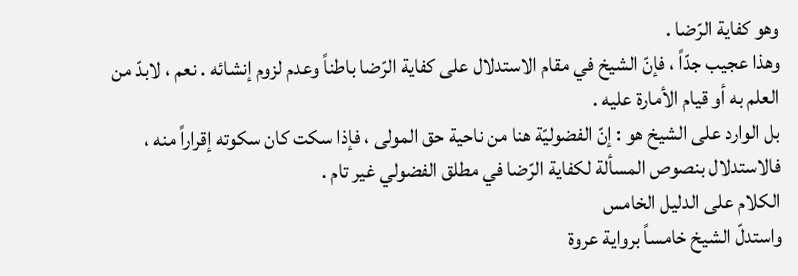وهو كفاية الرّضا .
وهذا عجيب جدّاً ، فإنّ الشيخ في مقام الاستدلال على كفاية الرّضا باطناً وعدم لزوم إنشائه . نعم ، لابدّ من العلم به أو قيام الأمارة عليه .
بل الوارد على الشيخ هو : إنّ الفضوليّة هنا من ناحية حق المولى ، فإذا سكت كان سكوته إقراراً منه ، فالاستدلال بنصوص المسألة لكفاية الرّضا في مطلق الفضولي غير تام .
الكلام على الدليل الخامس
واستدلّ الشيخ خامساً برواية عروة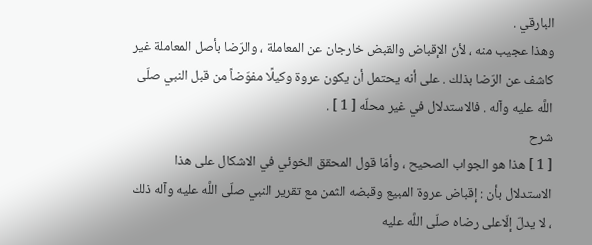البارقي .
وهذا عجيب منه ، لأنّ الإقباض والقبض خارجان عن المعاملة ، والرّضا بأصل المعاملة غير كاشف عن الرّضا بذلك . على أنه يحتمل أن يكون عروة وكيلًا مفوّضاً من قبل النبي صلّى اللَّه عليه وآله . فالاستدلال في غير محلّه [ 1 ] .
شرح
[ 1 ] هذا هو الجواب الصحيح ، وأمّا قول المحقق الخوئي في الاشكال على هذا الاستدلال بأن : إقباض عروة المبيع وقبضه الثمن مع تقرير النبي صلّى اللَّه عليه وآله ذلك ، لا يدلّ إلّاعلى رضاه صلّى اللَّه عليه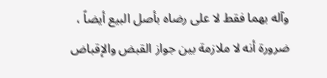وآله بهما فقط لا على رضاه بأصل البيع أيضاً ، ضرورة أنه لا ملازمة بين جواز القبض والإقباض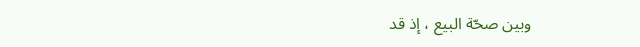وبين صحّة البيع ، إذ قد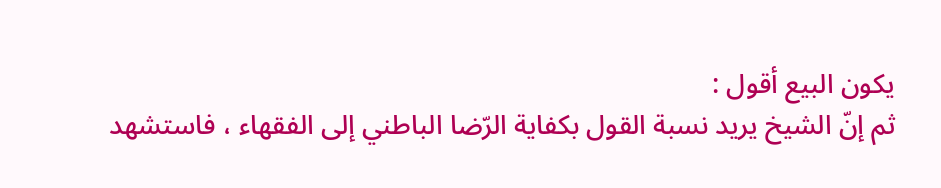يكون البيع أقول :
ثم إنّ الشيخ يريد نسبة القول بكفاية الرّضا الباطني إلى الفقهاء ، فاستشهد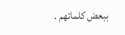ببعض كلماتهم .